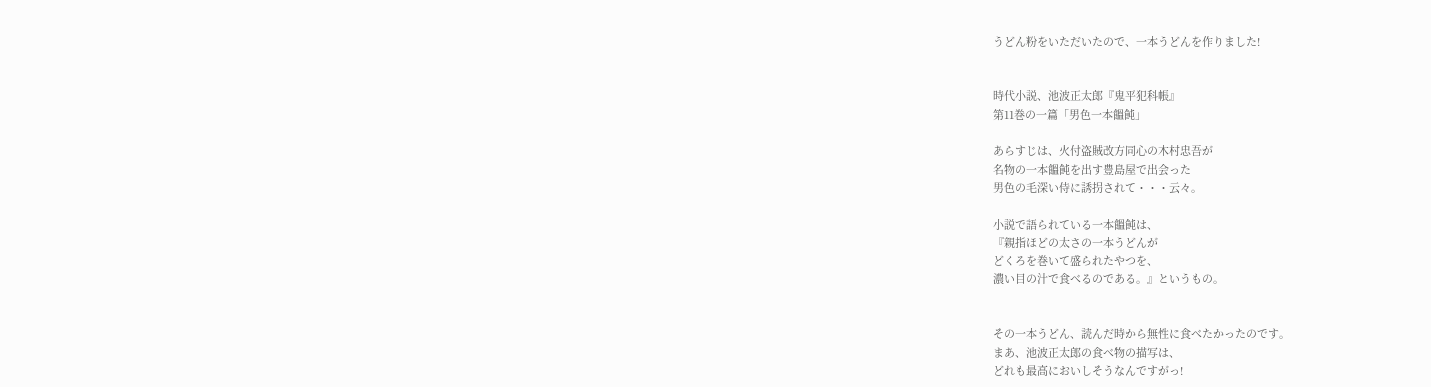うどん粉をいただいたので、一本うどんを作りました!


時代小説、池波正太郎『鬼平犯科帳』
第11巻の一篇「男色一本饂飩」

あらすじは、火付盗賊改方同心の木村忠吾が
名物の一本饂飩を出す豊島屋で出会った
男色の毛深い侍に誘拐されて・・・云々。

小説で語られている一本饂飩は、
『親指ほどの太さの一本うどんが
どくろを巻いて盛られたやつを、
濃い目の汁で食べるのである。』というもの。


その一本うどん、読んだ時から無性に食べたかったのです。
まあ、池波正太郎の食べ物の描写は、
どれも最高においしそうなんですがっ!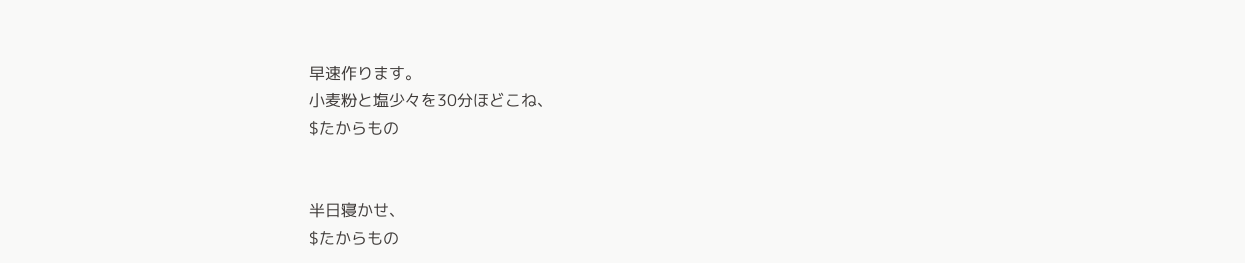早速作ります。
小麦粉と塩少々を30分ほどこね、
$たからもの


半日寝かせ、
$たからもの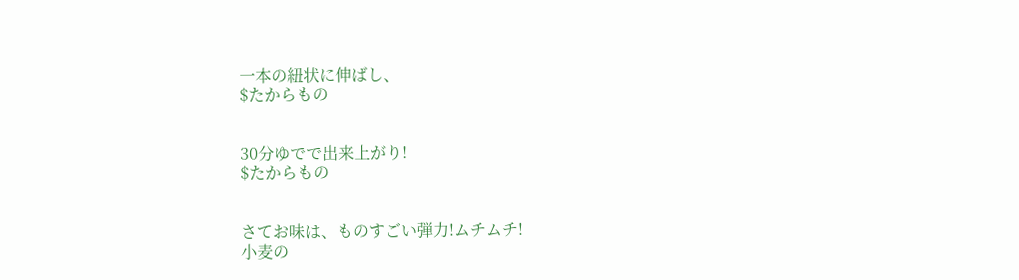一本の紐状に伸ばし、
$たからもの


30分ゆでで出来上がり!
$たからもの


さてお味は、ものすごい弾力!ムチムチ!
小麦の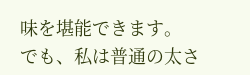味を堪能できます。
でも、私は普通の太さ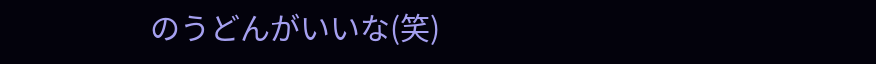のうどんがいいな(笑)